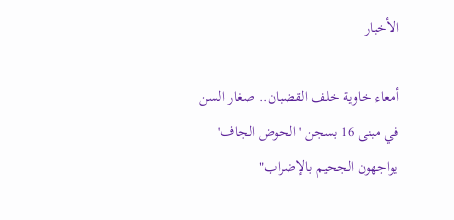الأخبار

أمعاء خاوية خلف القضبان.. صغار السن في مبنى 16 بسجن 'الحوض الجاف' يواجهون الجحيم بالإضراب"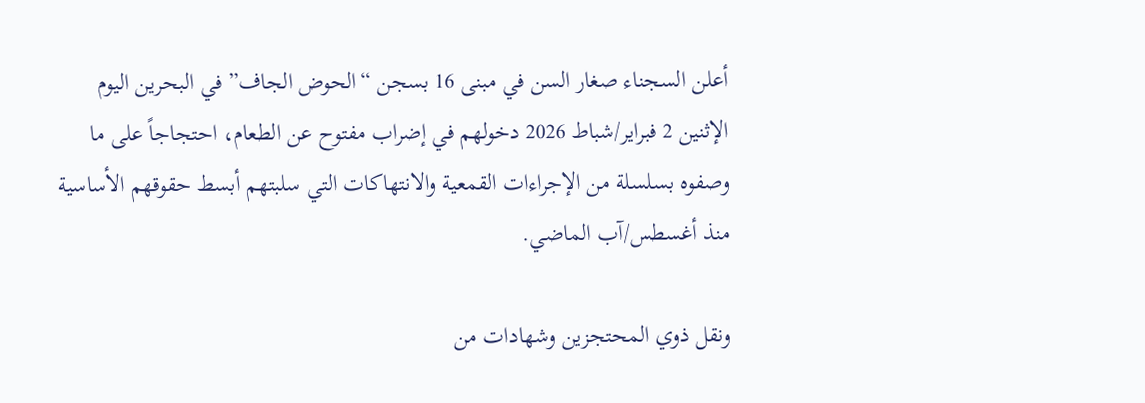أعلن السجناء صغار السن في مبنى 16 بسجن “الحوض الجاف” في البحرين اليوم الإثنين 2 فبراير/شباط 2026 دخولهم في إضراب مفتوح عن الطعام، احتجاجاً على ما وصفوه بسلسلة من الإجراءات القمعية والانتهاكات التي سلبتهم أبسط حقوقهم الأساسية منذ أغسطس/آب الماضي.

ونقل ذوي المحتجزين وشهادات من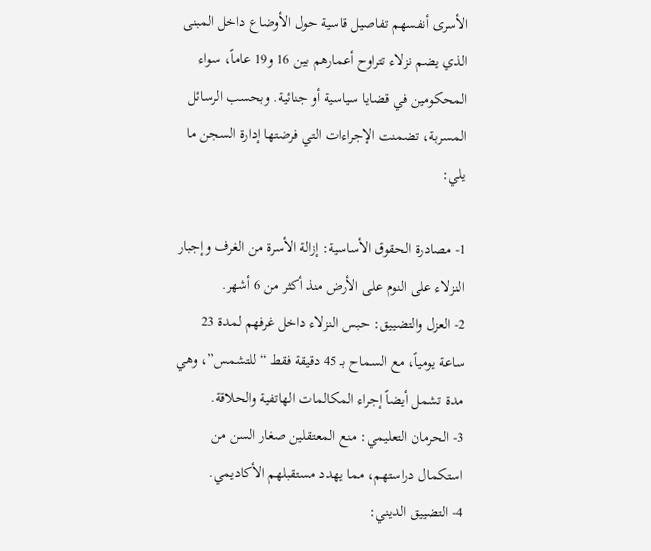الأسرى أنفسهم تفاصيل قاسية حول الأوضاع داخل المبنى الذي يضم نزلاء تتراوح أعمارهم بين 16 و19 عاماً، سواء المحكومين في قضايا سياسية أو جنائية. وبحسب الرسائل المسربة، تضمنت الإجراءات التي فرضتها إدارة السجن ما يلي:

1- مصادرة الحقوق الأساسية: إزالة الأسرة من الغرف وإجبار النزلاء على النوم على الأرض منذ أكثر من 6 أشهر.
2- العزل والتضييق: حبس النزلاء داخل غرفهم لمدة 23 ساعة يومياً، مع السماح بـ 45 دقيقة فقط “للتشمس”، وهي مدة تشمل أيضاً إجراء المكالمات الهاتفية والحلاقة.
3- الحرمان التعليمي: منع المعتقلين صغار السن من استكمال دراستهم، مما يهدد مستقبلهم الأكاديمي.
4- التضييق الديني: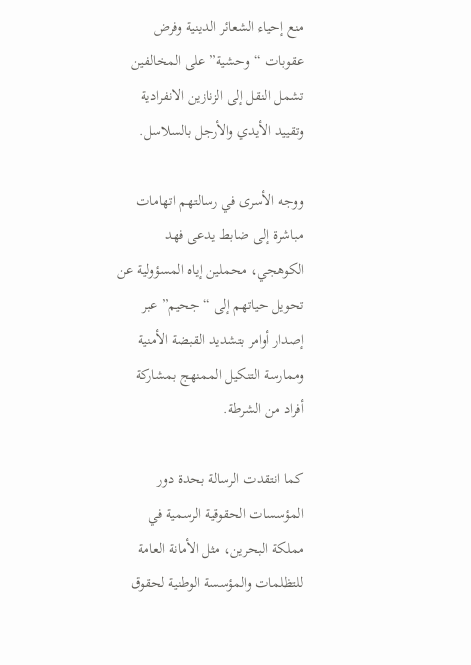منع إحياء الشعائر الدينية وفرض عقوبات “وحشية” على المخالفين تشمل النقل إلى الزنازين الانفرادية وتقييد الأيدي والأرجل بالسلاسل.

ووجه الأسرى في رسالتهم اتهامات مباشرة إلى ضابط يدعى فهد الكوهجي، محملين إياه المسؤولية عن تحويل حياتهم إلى “جحيم” عبر إصدار أوامر بتشديد القبضة الأمنية وممارسة التنكيل الممنهج بمشاركة أفراد من الشرطة.

كما انتقدت الرسالة بحدة دور المؤسسات الحقوقية الرسمية في مملكة البحرين، مثل الأمانة العامة للتظلمات والمؤسسة الوطنية لحقوق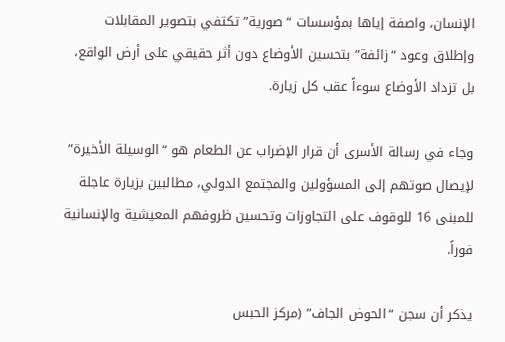الإنسان، واصفة إياها بمؤسسات “صورية” تكتفي بتصوير المقابلات وإطلاق وعود “زائفة” بتحسين الأوضاع دون أثر حقيقي على أرض الواقع، بل تزداد الأوضاع سوءاً عقب كل زيارة.

وجاء في رسالة الأسرى أن قرار الإضراب عن الطعام هو “الوسيلة الأخيرة” لإيصال صوتهم إلى المسؤولين والمجتمع الدولي، مطالبين بزيارة عاجلة للمبنى 16 للوقوف على التجاوزات وتحسين ظروفهم المعيشية والإنسانية فوراً.

يذكر أن سجن “الحوض الجاف” (مركز الحبس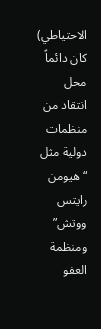الاحتياطي) كان دائماً محل انتقاد من منظمات دولية مثل “هيومن رايتس ووتش” ومنظمة العفو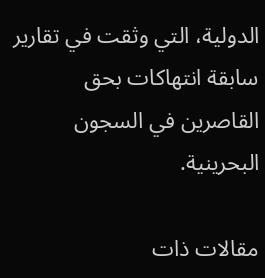الدولية، التي وثقت في تقارير سابقة انتهاكات بحق القاصرين في السجون البحرينية.

مقالات ذات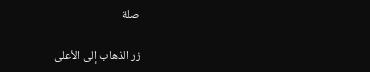صلة

زر الذهاب إلى الأعلى